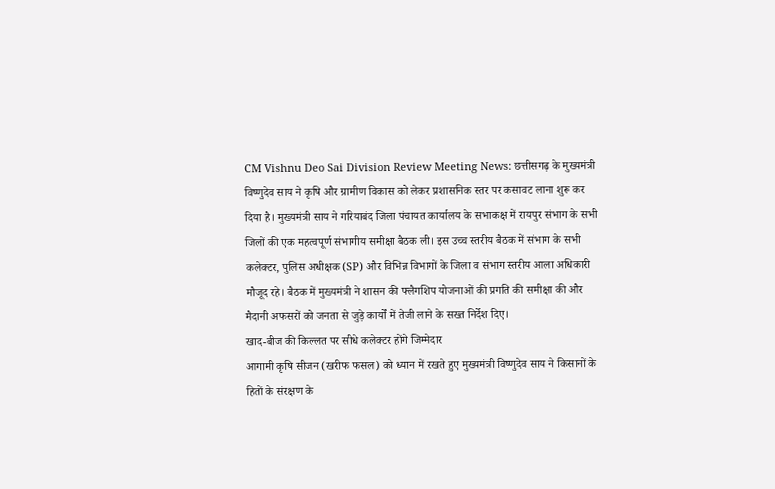CM Vishnu Deo Sai Division Review Meeting News: छत्तीसगढ़ के मुख्यमंत्री विष्णुदेव साय ने कृषि और ग्रामीण विकास को लेकर प्रशासनिक स्तर पर कसावट लाना शुरू कर दिया है। मुख्यमंत्री साय ने गरियाबंद जिला पंचायत कार्यालय के सभाकक्ष में रायपुर संभाग के सभी जिलों की एक महत्वपूर्ण संभागीय समीक्षा बैठक ली। इस उच्च स्तरीय बैठक में संभाग के सभी कलेक्टर, पुलिस अधीक्षक (SP) और विभिन्न विभागों के जिला व संभाग स्तरीय आला अधिकारी मौजूद रहे। बैठक में मुख्यमंत्री ने शासन की फ्लैगशिप योजनाओं की प्रगति की समीक्षा की और मैदानी अफसरों को जनता से जुड़े कार्यों में तेजी लाने के सख्त निर्देश दिए।
खाद-बीज की किल्लत पर सीधे कलेक्टर होंगे जिम्मेदार
आगामी कृषि सीजन (खरीफ फसल) को ध्यान में रखते हुए मुख्यमंत्री विष्णुदेव साय ने किसानों के हितों के संरक्षण के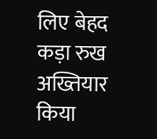लिए बेहद कड़ा रुख अख्तियार किया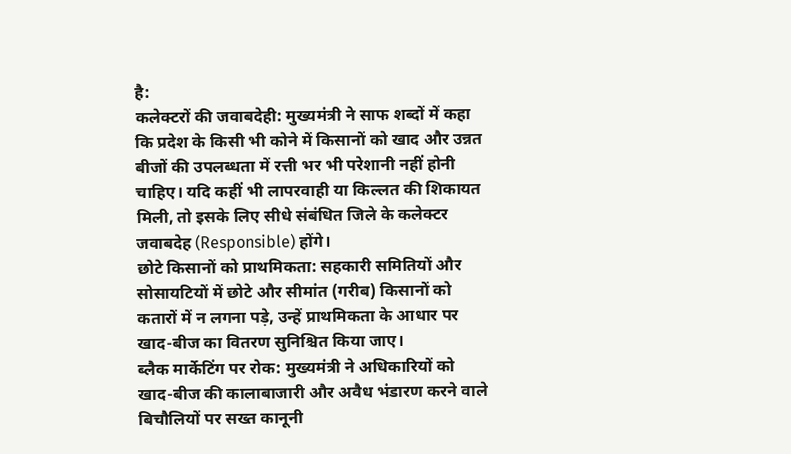है:
कलेक्टरों की जवाबदेही: मुख्यमंत्री ने साफ शब्दों में कहा कि प्रदेश के किसी भी कोने में किसानों को खाद और उन्नत बीजों की उपलब्धता में रत्ती भर भी परेशानी नहीं होनी चाहिए। यदि कहीं भी लापरवाही या किल्लत की शिकायत मिली, तो इसके लिए सीधे संबंधित जिले के कलेक्टर जवाबदेह (Responsible) होंगे।
छोटे किसानों को प्राथमिकता: सहकारी समितियों और सोसायटियों में छोटे और सीमांत (गरीब) किसानों को कतारों में न लगना पड़े, उन्हें प्राथमिकता के आधार पर खाद-बीज का वितरण सुनिश्चित किया जाए।
ब्लैक मार्केटिंग पर रोक: मुख्यमंत्री ने अधिकारियों को खाद-बीज की कालाबाजारी और अवैध भंडारण करने वाले बिचौलियों पर सख्त कानूनी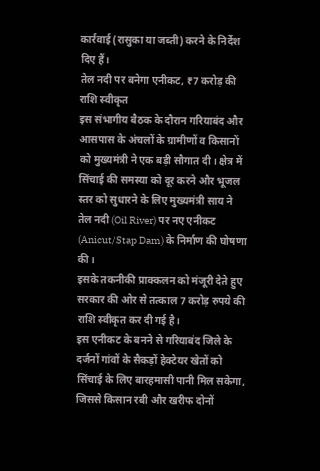कार्रवाई (रासुका या जब्ती) करने के निर्देश दिए हैं।
तेल नदी पर बनेगा एनीकट, ₹7 करोड़ की राशि स्वीकृत
इस संभागीय बैठक के दौरान गरियाबंद और आसपास के अंचलों के ग्रामीणों व किसानों को मुख्यमंत्री ने एक बड़ी सौगात दी। क्षेत्र में सिंचाई की समस्या को दूर करने और भूजल स्तर को सुधारने के लिए मुख्यमंत्री साय ने तेल नदी (Oil River) पर नए एनीकट (Anicut/Stap Dam) के निर्माण की घोषणा की।
इसके तकनीकी प्राक्कलन को मंजूरी देते हुए सरकार की ओर से तत्काल 7 करोड़ रुपये की राशि स्वीकृत कर दी गई है।
इस एनीकट के बनने से गरियाबंद जिले के दर्जनों गांवों के सैकड़ों हेक्टेयर खेतों को सिंचाई के लिए बारहमासी पानी मिल सकेगा, जिससे किसान रबी और खरीफ दोनों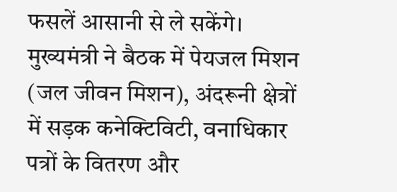फसलें आसानी से ले सकेंगे।
मुख्यमंत्री ने बैठक में पेयजल मिशन (जल जीवन मिशन), अंदरूनी क्षेत्रों में सड़क कनेक्टिविटी, वनाधिकार पत्रों के वितरण और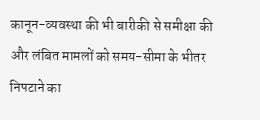कानून-व्यवस्था की भी बारीकी से समीक्षा की और लंबित मामलों को समय-सीमा के भीतर निपटाने का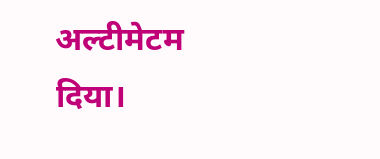अल्टीमेटम दिया।